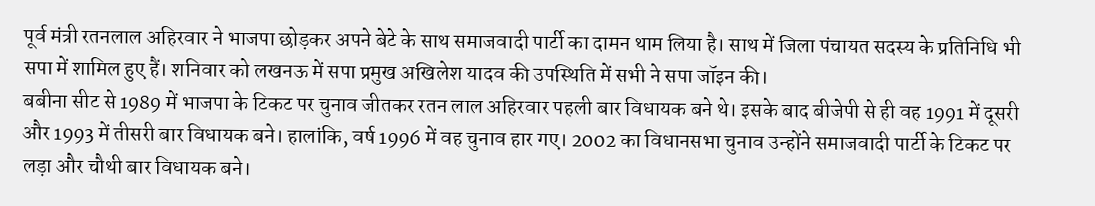पूर्व मंत्री रतनलाल अहिरवार ने भाजपा छोड़कर अपने बेटे के साथ समाजवादी पार्टी का दामन थाम लिया है। साथ में जिला पंचायत सदस्य के प्रतिनिधि भी सपा में शामिल हुए हैं। शनिवार को लखनऊ में सपा प्रमुख अखिलेश यादव की उपस्थिति में सभी ने सपा जॉइन की।
बबीना सीट से 1989 में भाजपा के टिकट पर चुनाव जीतकर रतन लाल अहिरवार पहली बार विधायक बने थे। इसके बाद बीजेपी से ही वह 1991 में दूसरी और 1993 में तीसरी बार विधायक बने। हालांकि, वर्ष 1996 में वह चुनाव हार गए। 2002 का विधानसभा चुनाव उन्होंने समाजवादी पार्टी के टिकट पर लड़ा और चौथी बार विधायक बने।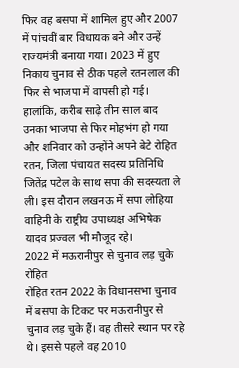फिर वह बसपा में शामिल हुए और 2007 में पांचवीं बार विधायक बने और उन्हें राज्यमंत्री बनाया गया। 2023 में हुए निकाय चुनाव से ठीक पहले रतनलाल की फिर से भाजपा में वापसी हो गई। हालांकि, करीब साढ़े तीन साल बाद उनका भाजपा से फिर मोहभंग हो गया और शनिवार को उन्होंने अपने बेटे रोहित रतन, जिला पंचायत सदस्य प्रतिनिधि जितेंद्र पटेल के साथ सपा की सदस्यता ले ली। इस दौरान लखनऊ में सपा लोहिया वाहिनी के राष्ट्रीय उपाध्यक्ष अभिषेक यादव प्रज्वल भी मौजूद रहे।
2022 में मऊरानीपुर से चुनाव लड़ चुके रोहित
रोहित रतन 2022 के विधानसभा चुनाव में बसपा के टिकट पर मऊरानीपुर से चुनाव लड़ चुके हैं। वह तीसरे स्थान पर रहे थे। इससे पहले वह 2010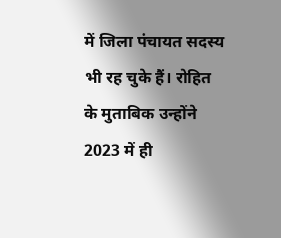में जिला पंचायत सदस्य भी रह चुके हैं। रोहित के मुताबिक उन्होंने 2023 में ही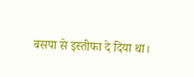बसपा से इस्तीफा दे दिया था।